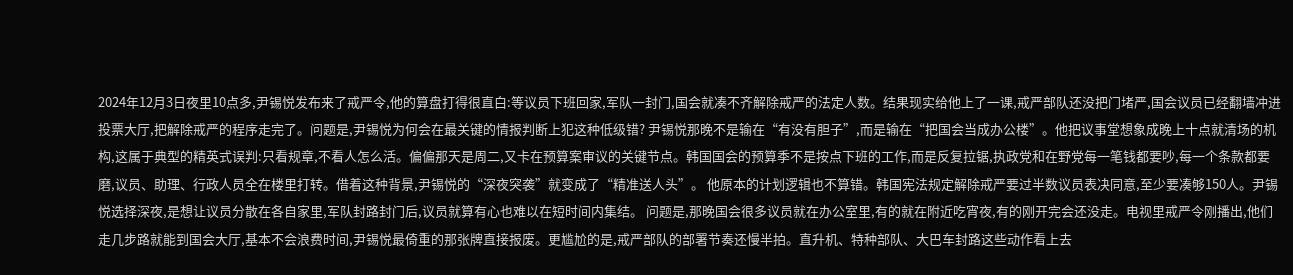2024年12月3日夜里10点多,尹锡悦发布来了戒严令,他的算盘打得很直白:等议员下班回家,军队一封门,国会就凑不齐解除戒严的法定人数。结果现实给他上了一课,戒严部队还没把门堵严,国会议员已经翻墙冲进投票大厅,把解除戒严的程序走完了。问题是,尹锡悦为何会在最关键的情报判断上犯这种低级错? 尹锡悦那晚不是输在“有没有胆子”,而是输在“把国会当成办公楼”。他把议事堂想象成晚上十点就清场的机构,这属于典型的精英式误判:只看规章,不看人怎么活。偏偏那天是周二,又卡在预算案审议的关键节点。韩国国会的预算季不是按点下班的工作,而是反复拉锯,执政党和在野党每一笔钱都要吵,每一个条款都要磨,议员、助理、行政人员全在楼里打转。借着这种背景,尹锡悦的“深夜突袭”就变成了“精准送人头”。 他原本的计划逻辑也不算错。韩国宪法规定解除戒严要过半数议员表决同意,至少要凑够150人。尹锡悦选择深夜,是想让议员分散在各自家里,军队封路封门后,议员就算有心也难以在短时间内集结。 问题是,那晚国会很多议员就在办公室里,有的就在附近吃宵夜,有的刚开完会还没走。电视里戒严令刚播出,他们走几步路就能到国会大厅,基本不会浪费时间,尹锡悦最倚重的那张牌直接报废。更尴尬的是,戒严部队的部署节奏还慢半拍。直升机、特种部队、大巴车封路这些动作看上去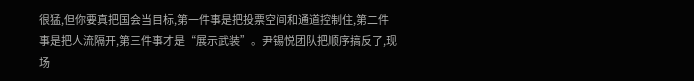很猛,但你要真把国会当目标,第一件事是把投票空间和通道控制住,第二件事是把人流隔开,第三件事才是“展示武装”。尹锡悦团队把顺序搞反了,现场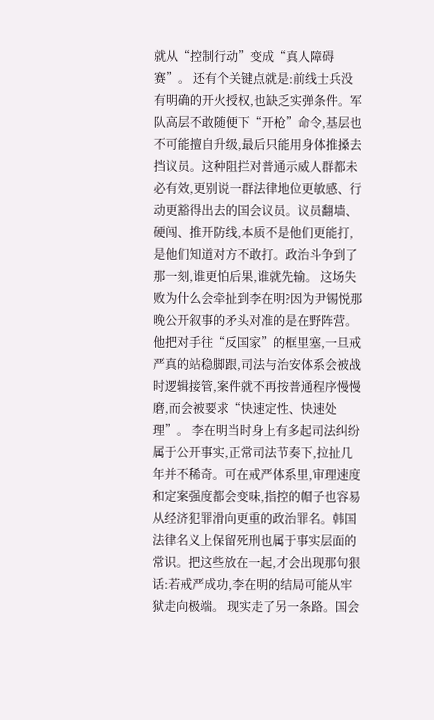就从“控制行动”变成“真人障碍赛”。 还有个关键点就是:前线士兵没有明确的开火授权,也缺乏实弹条件。军队高层不敢随便下“开枪”命令,基层也不可能擅自升级,最后只能用身体推搡去挡议员。这种阻拦对普通示威人群都未必有效,更别说一群法律地位更敏感、行动更豁得出去的国会议员。议员翻墙、硬闯、推开防线,本质不是他们更能打,是他们知道对方不敢打。政治斗争到了那一刻,谁更怕后果,谁就先输。 这场失败为什么会牵扯到李在明?因为尹锡悦那晚公开叙事的矛头对准的是在野阵营。他把对手往“反国家”的框里塞,一旦戒严真的站稳脚跟,司法与治安体系会被战时逻辑接管,案件就不再按普通程序慢慢磨,而会被要求“快速定性、快速处理”。 李在明当时身上有多起司法纠纷属于公开事实,正常司法节奏下,拉扯几年并不稀奇。可在戒严体系里,审理速度和定案强度都会变味,指控的帽子也容易从经济犯罪滑向更重的政治罪名。韩国法律名义上保留死刑也属于事实层面的常识。把这些放在一起,才会出现那句狠话:若戒严成功,李在明的结局可能从牢狱走向极端。 现实走了另一条路。国会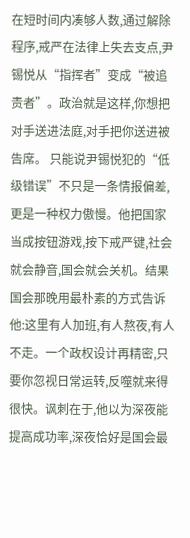在短时间内凑够人数,通过解除程序,戒严在法律上失去支点,尹锡悦从“指挥者”变成“被追责者”。政治就是这样,你想把对手送进法庭,对手把你送进被告席。 只能说尹锡悦犯的“低级错误”不只是一条情报偏差,更是一种权力傲慢。他把国家当成按钮游戏,按下戒严键,社会就会静音,国会就会关机。结果国会那晚用最朴素的方式告诉他:这里有人加班,有人熬夜,有人不走。一个政权设计再精密,只要你忽视日常运转,反噬就来得很快。讽刺在于,他以为深夜能提高成功率,深夜恰好是国会最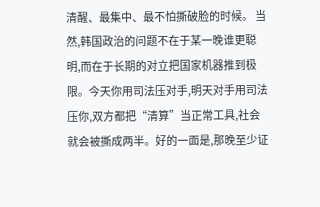清醒、最集中、最不怕撕破脸的时候。 当然,韩国政治的问题不在于某一晚谁更聪明,而在于长期的对立把国家机器推到极限。今天你用司法压对手,明天对手用司法压你,双方都把“清算”当正常工具,社会就会被撕成两半。好的一面是,那晚至少证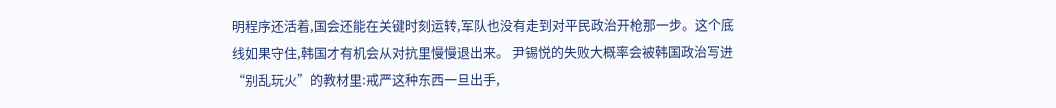明程序还活着,国会还能在关键时刻运转,军队也没有走到对平民政治开枪那一步。这个底线如果守住,韩国才有机会从对抗里慢慢退出来。 尹锡悦的失败大概率会被韩国政治写进“别乱玩火”的教材里:戒严这种东西一旦出手,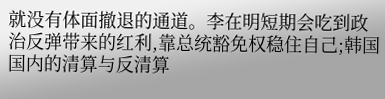就没有体面撤退的通道。李在明短期会吃到政治反弹带来的红利,靠总统豁免权稳住自己;韩国国内的清算与反清算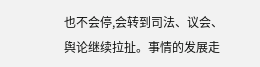也不会停,会转到司法、议会、舆论继续拉扯。事情的发展走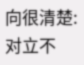向很清楚:对立不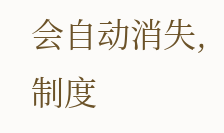会自动消失,制度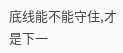底线能不能守住,才是下一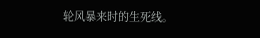轮风暴来时的生死线。